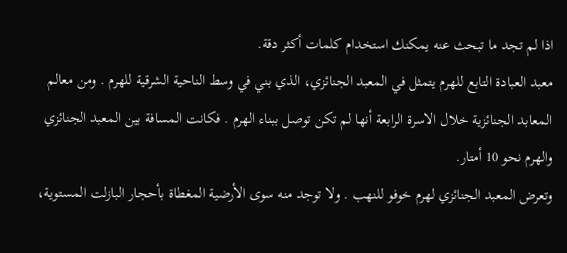اذا لم تجد ما تبحث عنه يمكنك استخدام كلمات أكثر دقة.
معبد العبادة التابع للهرم يتمثل في المعبد الجنائزي، الذي بني في وسط الناحية الشرقية للهرم . ومن معالم المعابد الجنائزية خلال الاسرة الرابعة أنها لم تكن توصل ببناء الهرم . فكانت المسافة بين المعبد الجنائزي والهرم نحو 10 أمتار.
وتعرض المعبد الجنائزي لهرم خوفو للنهب . ولا توجد منه سوى الأرضية المغطاة بأحجار البازلت المستوية،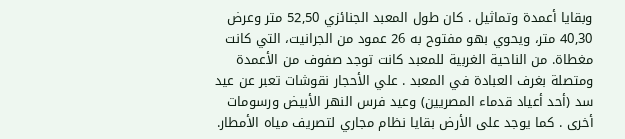وبقايا أعمدة وتماثيل . كان طول المعبد الجنائزي 52,50 متر وعرض 40,30 متر، ويحوي بهو مفتوح به 26 عمود من الجرانيت، التي كانت مغطاة. من الناحية الغربية للمعبد كانت توجد صفوف من الأعمدة ومتصلة بغرف العبادة في المعبد . علي الأحجار نقوشات تعبر عن عيد سد (أحد أعياد قدماء المصريين) وعيد فرس النهر الأبيض ورسومات أخرى . كما يوجد على الأرض بقايا نظام مجاري لتصريف مياه الأمطار.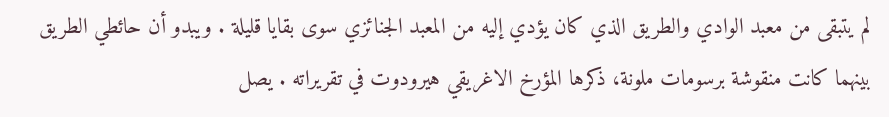لم يتبقى من معبد الوادي والطريق الذي كان يؤدي إليه من المعبد الجنائزي سوى بقايا قليلة . ويبدو أن حائطي الطريق بينهما كانت منقوشة برسومات ملونة، ذكرها المؤرخ الاغريقي هيرودوت في تقريراته . يصل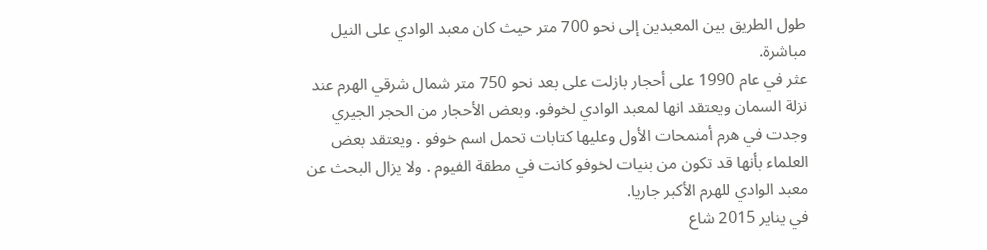طول الطريق بين المعبدين إلى نحو 700 متر حيث كان معبد الوادي على النيل مباشرة.
عثر في عام 1990 على أحجار بازلت على بعد نحو 750 متر شمال شرقي الهرم عند نزلة السمان ويعتقد انها لمعبد الوادي لخوفو. وبعض الأحجار من الحجر الجيري وجدت في هرم أمنمحات الأول وعليها كتابات تحمل اسم خوفو . ويعتقد بعض العلماء بأنها قد تكون من بنيات لخوفو كانت في مطقة الفيوم . ولا يزال البحث عن معبد الوادي للهرم الأكبر جاريا.
في يناير 2015 شاع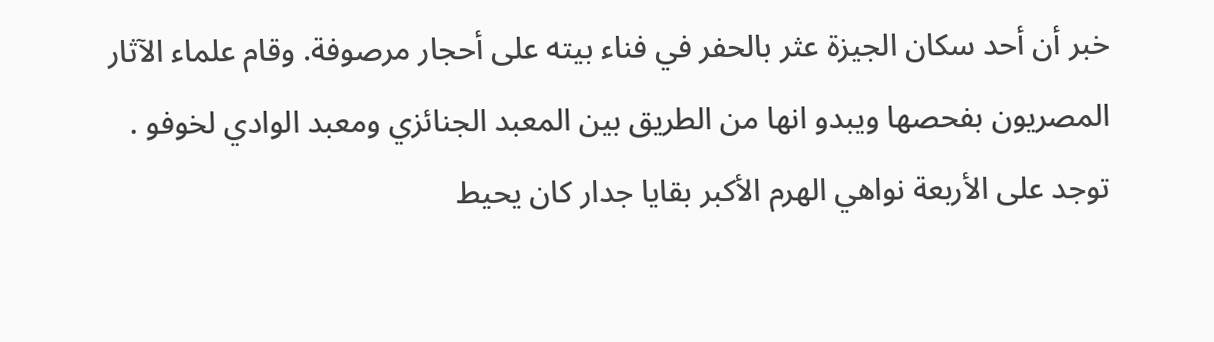خبر أن أحد سكان الجيزة عثر بالحفر في فناء بيته على أحجار مرصوفة. وقام علماء الآثار المصريون بفحصها ويبدو انها من الطريق بين المعبد الجنائزي ومعبد الوادي لخوفو .
توجد على الأربعة نواهي الهرم الأكبر بقايا جدار كان يحيط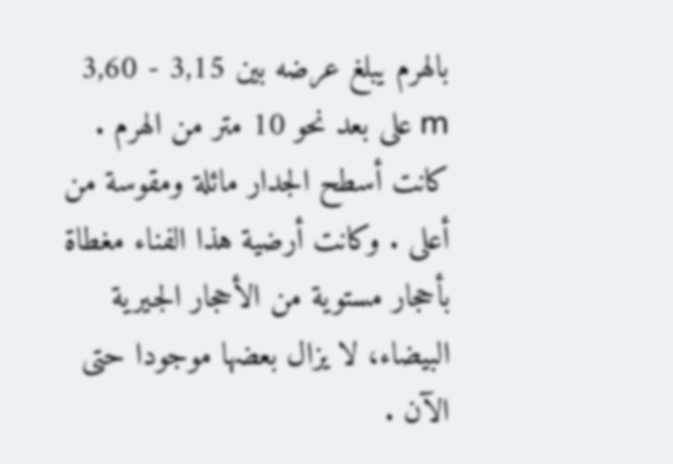بالهرم يبلغ عرضه بين 3,15 - 3,60 m على بعد نحو 10 متر من الهرم . كانت أسطح الجدار مائلة ومقوسة من أعلى . وكانت أرضية هذا الفناء مغطاة بأحجار مستوية من الأحجار الجيرية البيضاء، لا يزال بعضها موجودا حتى الآن .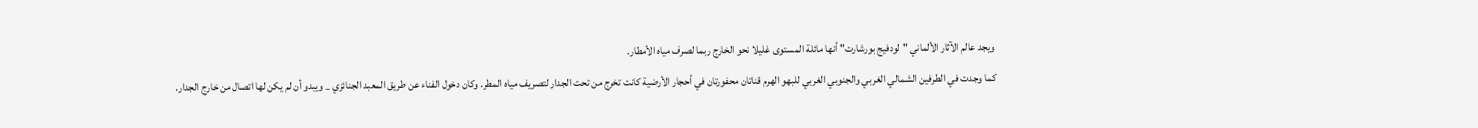ويجد عالم الآثار الألماني "لودفيج بورشارت" أنها مائلة المستوى غليلا نحو الخارج ربما لصرف مياه الأمطار.
كما وجدت في الطرفين الشمالي الغربي والجنوبي الغربي للبهو الهرم قناتان محفورتان في أحجار الأرضية كانت تخرج من تحت الجدار لتصريف مياه المطر. وكان دخول الفناء عن طريق المعبد الجنائزي _ ويبدو أن لم يكن لها اتصال من خارج الجدار.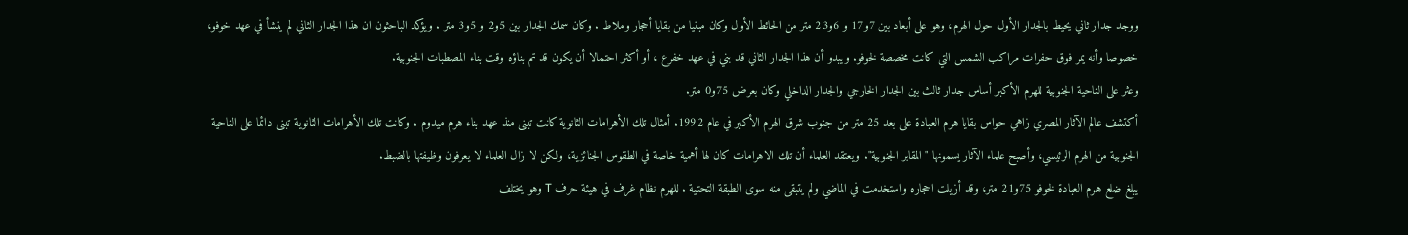ووجد جدار ثاني يحيط بالجدار الأول حول الهرم، وهو على أبعاد بين 7و17 و 6و23 متر من الحائط الأول وكان مبنيا من بقايا أحجار وملاط . وكان سمك الجدار بين 5و2 و 5و3 متر . ويؤكد الباحثون ان هذا الجدار الثاني لم ينشأ في عهد خوفو، خصوصا وأنه يمر فوق حفرات مراكب الشمس التي كانت مخصصة لخوفو. ويبدو أن هذا الجدار الثاني قد بني في عهد خفرع ، أو أكثر احتمالا أن يكون قد تم بناؤه وقت بناء المصطبات الجنوبية.
وعثر على الناحية الجنوبية للهرم الأكبر أساس جدار ثالث بين الجدار الخارجي والجدار الداخلي وكان بعرض 75و0 متر.
أكتشف عالم الآثار المصري زاهي حواس بقايا هرم العبادة على بعد 25 متر من جنوب شرق الهرم الأكبر في عام 1992. أمثال تلك الأهرامات الثانوية كانت تبنى منذ عهد بناء هرم ميدوم . وكانت تلك الأهرامات الثانوية تبنى دائما على الناحية الجنوبية من الهرم الرئيسي، وأصبح علماء الآثار يسمونها " المقابر الجنوبية". ويعتقد العلماء أن تلك الاهرامات كان لها أهمية خاصة في الطقوس الجنائزية، ولكن لا زال العلماء لا يعرفون وظيفتها بالضبط.
يبلغ ضلع هرم العبادة لخوفو 75و21 متر، وقد أزيلت احجاره واستخدمت في الماضي ولم يتبقى منه سوى الطبقة التحتية . للهرم نظام غرف في هيئة حرف T وهو يختلف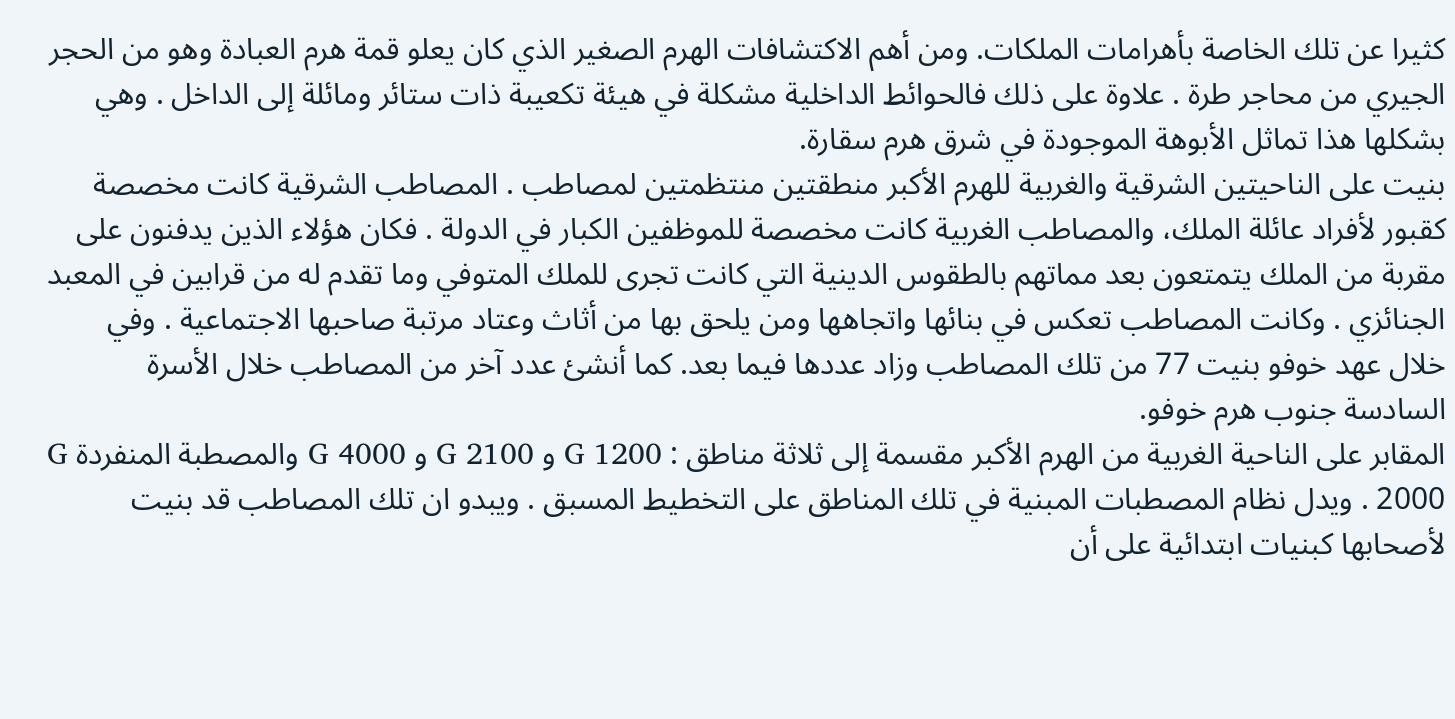كثيرا عن تلك الخاصة بأهرامات الملكات. ومن أهم الاكتشافات الهرم الصغير الذي كان يعلو قمة هرم العبادة وهو من الحجر الجيري من محاجر طرة . علاوة على ذلك فالحوائط الداخلية مشكلة في هيئة تكعيبة ذات ستائر ومائلة إلى الداخل . وهي بشكلها هذا تماثل الأبوهة الموجودة في شرق هرم سقارة.
بنيت على الناحيتين الشرقية والغربية للهرم الأكبر منطقتين منتظمتين لمصاطب . المصاطب الشرقية كانت مخصصة كقبور لأفراد عائلة الملك، والمصاطب الغربية كانت مخصصة للموظفين الكبار في الدولة . فكان هؤلاء الذين يدفنون على مقربة من الملك يتمتعون بعد مماتهم بالطقوس الدينية التي كانت تجرى للملك المتوفي وما تقدم له من قرابين في المعبد الجنائزي . وكانت المصاطب تعكس في بنائها واتجاهها ومن يلحق بها من أثاث وعتاد مرتبة صاحبها الاجتماعية . وفي خلال عهد خوفو بنيت 77 من تلك المصاطب وزاد عددها فيما بعد. كما أنشئ عدد آخر من المصاطب خلال الأسرة السادسة جنوب هرم خوفو.
المقابر على الناحية الغربية من الهرم الأكبر مقسمة إلى ثلاثة مناطق : G 1200 و G 2100 و G 4000 والمصطبة المنفردة G 2000 . ويدل نظام المصطبات المبنية في تلك المناطق على التخطيط المسبق . ويبدو ان تلك المصاطب قد بنيت لأصحابها كبنيات ابتدائية على أن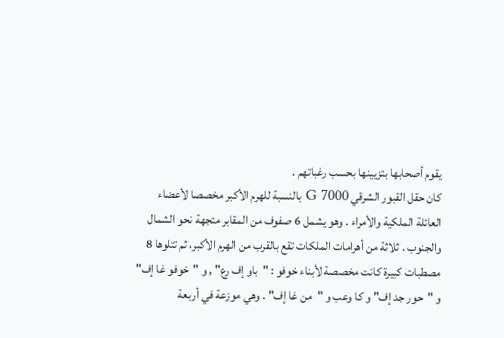يقوم أصحابها بتزيينها بحسب رغباتهم .
كان حقل القبور الشرقي G 7000 بالنسبة للهرم الأكبر مخصصا لأعضاء العائلة الملكية والأمراء . وهو يشمل 6 صفوف من المقابر متجهة نحو الشمال والجنوب . ثلاثة من أهرامات الملكات تقع بالقرب من الهرم الأكبر، ثم تتلوها 8 مصطبات كبيرة كانت مخصصة لأبناء خوفو : "باو إف رع" , و "خوفو غا إف" و "حور جد إف" و كا وعب و "من غا إف" . وهي موزعة في أربعة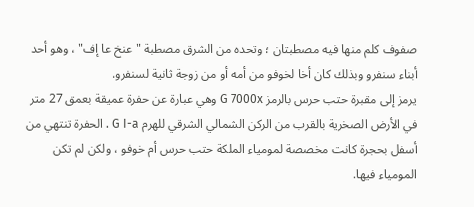صفوف كلم منها فيه مصطبتان ؛ وتحده من الشرق مصطبة "عنخ عا إف" ، وهو أحد أبناء سنفرو وبذلك كان أخا لخوفو من أمه أو من زوجة ثانية لسنفرو.
يرمز إلى مقبرة حتب حرس بالرمز G 7000x وهي عبارة عن حفرة عميقة بعمق 27 متر في الأرض الصخرية بالقرب من الركن الشمالي الشرقي للهرم G I-a . الحفرة تنتهي من أسفل بحجرة كانت مخصصة لمومياء الملكة حتب حرس أم خوفو ، ولكن لم تكن المومياء فيها.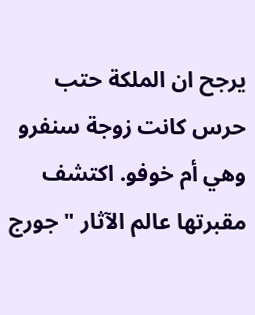يرجح ان الملكة حتب حرس كانت زوجة سنفرو وهي أم خوفو. اكتشف مقبرتها عالم الآثار "جورج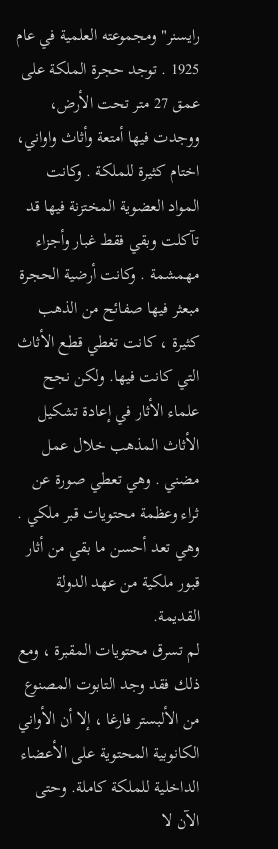رايسنر" ومجموعته العلمية في عام 1925 . توجد حجرة الملكة على عمق 27 متر تحت الأرض، ووجدت فيها أمتعة وأثاث واواني، اختام كثيرة للملكة . وكانت المواد العضوية المختزنة فيها قد تآكلت وبقي فقط غبار وأجزاء مهمشمة . وكانت أرضية الحجرة مبعثر فيها صفائح من الذهب كثيرة ، كانت تغطي قطع الأثاث التي كانت فيها. ولكن نجح علماء الأثار في إعادة تشكيل الأثاث المذهب خلال عمل مضني . وهي تعطي صورة عن ثراء وعظمة محتويات قبر ملكي . وهي تعد أحسن ما بقي من أثار قبور ملكية من عهد الدولة القديمة.
لم تسرق محتويات المقبرة ، ومع ذلك فقد وجد التابوت المصنوع من الألبستر فارغا ، إلا أن الأواني الكانوبية المحتوية على الأعضاء الداخلية للملكة كاملة. وحتى الآن لا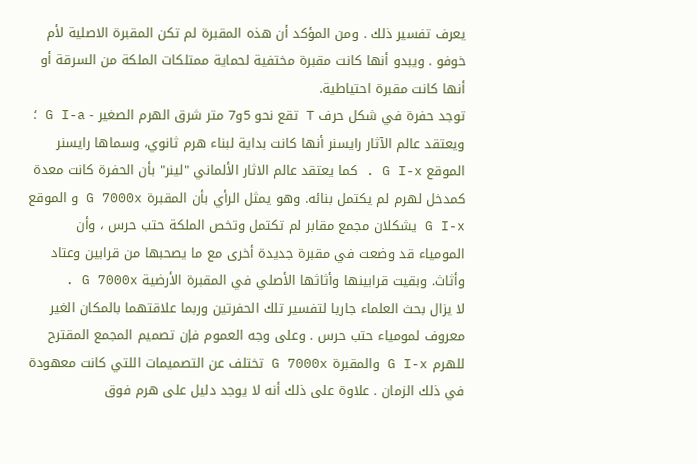يعرف تفسير ذلك . ومن المؤكد أن هذه المقبرة لم تكن المقبرة الاصلية لأم خوفو . ويبدو أنها كانت مقبرة مختفية لحماية ممتلكات الملكة من السرقة أو أنها كانت مقبرة احتياطية.
توجد حفرة في شكل حرف T تقع نحو 5و7 متر شرق الهرم الصغير - G I-a ؛ ويعتقد عالم الآثار رايسنر أنها كانت بداية لبناء هرم ثانوي، وسماها رايسنر الموقع G I-x . كما يعتقد عالم الاثار الألماني "لينر" بأن الحفرة كانت معدة كمدخل لهرم لم يكتمل بنائه. وهو يمثل الرأي بأن المقبرة G 7000x و الموقع G I-x يشكلان مجمع مقابر لم تكتمل وتخص الملكة حتب حرس ، وأن المومياء قد وضعت في مقبرة جديدة أخرى مع ما يصحبها من قرابين وعتاد وأثاث. وبقيت قرابينها وأثاثها الأصلي في المقبرة الأرضية G 7000x .
لا يزال بحث العلماء جاريا لتفسير تلك الحفرتين وربما علاقتهما بالمكان الغير معروف لمومياء حتب حرس . وعلى وجه العموم فإن تصميم المجمع المقترح للهرم G I-x والمقبرة G 7000x تختلف عن التصميمات اللتي كانت معهودة في ذلك الزمان . علاوة على ذلك أنه لا يوجد دليل على هرم فوق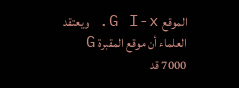الموقع G I-x. ويعتقد العلماء أن موقع المقبرة G 7000 قد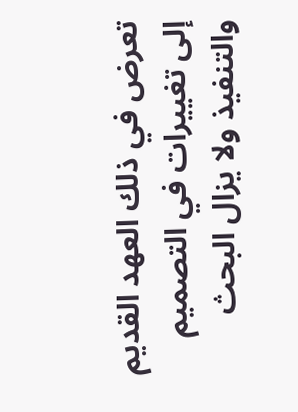تعرض في ذلك العهد القديم إلى تغييرات في التصميم والتنفيذ ولا يزال البحث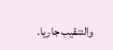والتنقيب جاريا.